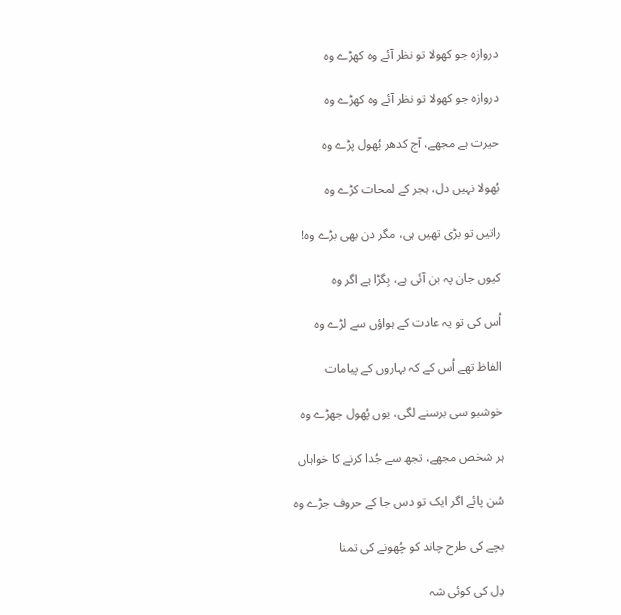دروازہ جو کھولا تو نظر آئے وہ کھڑے وہ

دروازہ جو کھولا تو نظر آئے وہ کھڑے وہ

حیرت ہے مجھے، آج کدھر بُھول پڑے وہ

بُھولا نہیں دل، ہجر کے لمحات کڑے وہ

راتیں تو بڑی تھیں ہی، مگر دن بھی بڑے وہ!

کیوں جان پہ بن آئی ہے، بِگڑا ہے اگر وہ

اُس کی تو یہ عادت کے ہواؤں سے لڑے وہ

الفاظ تھے اُس کے کہ بہاروں کے پیامات

خوشبو سی برسنے لگی، یوں پُھول جھڑے وہ

ہر شخص مجھے، تجھ سے جُدا کرنے کا خواہاں

سُن پائے اگر ایک تو دس جا کے حروف جڑے وہ

بچے کی طرح چاند کو چُھونے کی تمنا

دِل کی کوئی شہ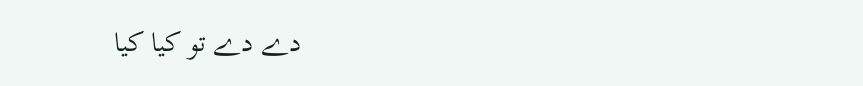دے دے تو کیا کیا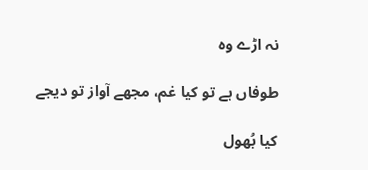نہ اڑے وہ

طوفاں ہے تو کیا غم، مجھے آواز تو دیجے

کیا بُھول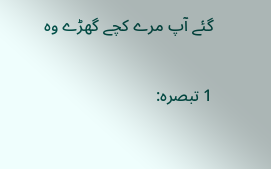گئے آپ مرے کچے گھڑے وہ

1 تبصرہ: